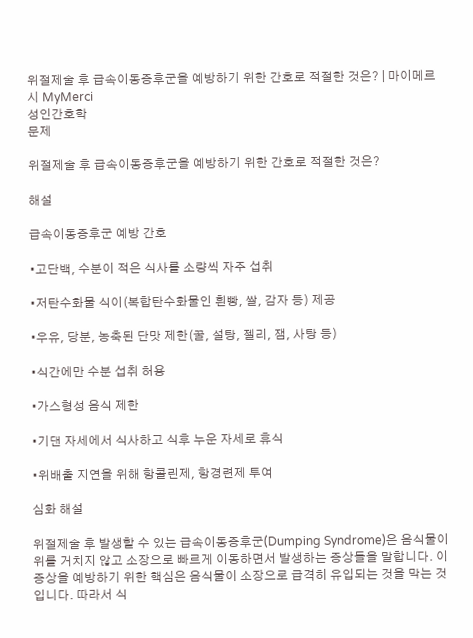위절제술 후 급속이동증후군을 예방하기 위한 간호로 적절한 것은? | 마이메르시 MyMerci
성인간호학
문제

위절제술 후 급속이동증후군을 예방하기 위한 간호로 적절한 것은?

해설

급속이동증후군 예방 간호

•고단백, 수분이 적은 식사를 소량씩 자주 섭취

•저탄수화물 식이(복합탄수화물인 흰빵, 쌀, 감자 등) 제공

•우유, 당분, 농축된 단맛 제한(꿀, 설탕, 젤리, 잼, 사탕 등)

•식간에만 수분 섭취 허용

•가스형성 음식 제한

•기댄 자세에서 식사하고 식후 누운 자세로 휴식

•위배출 지연을 위해 항콜린제, 항경련제 투여

심화 해설

위절제술 후 발생할 수 있는 급속이동증후군(Dumping Syndrome)은 음식물이 위를 거치지 않고 소장으로 빠르게 이동하면서 발생하는 증상들을 말합니다. 이 증상을 예방하기 위한 핵심은 음식물이 소장으로 급격히 유입되는 것을 막는 것입니다. 따라서 식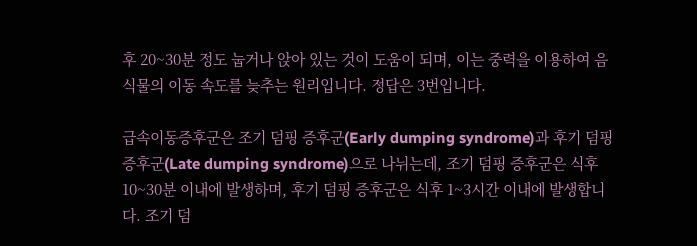후 20~30분 정도 눕거나 앉아 있는 것이 도움이 되며, 이는 중력을 이용하여 음식물의 이동 속도를 늦추는 원리입니다. 정답은 3번입니다.

급속이동증후군은 조기 덤핑 증후군(Early dumping syndrome)과 후기 덤핑 증후군(Late dumping syndrome)으로 나뉘는데, 조기 덤핑 증후군은 식후 10~30분 이내에 발생하며, 후기 덤핑 증후군은 식후 1~3시간 이내에 발생합니다. 조기 덤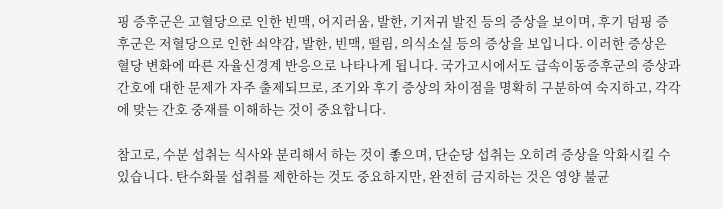핑 증후군은 고혈당으로 인한 빈맥, 어지러움, 발한, 기저귀 발진 등의 증상을 보이며, 후기 덤핑 증후군은 저혈당으로 인한 쇠약감, 발한, 빈맥, 떨림, 의식소실 등의 증상을 보입니다. 이러한 증상은 혈당 변화에 따른 자율신경계 반응으로 나타나게 됩니다. 국가고시에서도 급속이동증후군의 증상과 간호에 대한 문제가 자주 출제되므로, 조기와 후기 증상의 차이점을 명확히 구분하여 숙지하고, 각각에 맞는 간호 중재를 이해하는 것이 중요합니다.

참고로, 수분 섭취는 식사와 분리해서 하는 것이 좋으며, 단순당 섭취는 오히려 증상을 악화시킬 수 있습니다. 탄수화물 섭취를 제한하는 것도 중요하지만, 완전히 금지하는 것은 영양 불균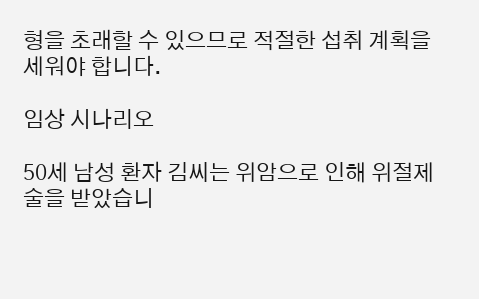형을 초래할 수 있으므로 적절한 섭취 계획을 세워야 합니다.

임상 시나리오

50세 남성 환자 김씨는 위암으로 인해 위절제술을 받았습니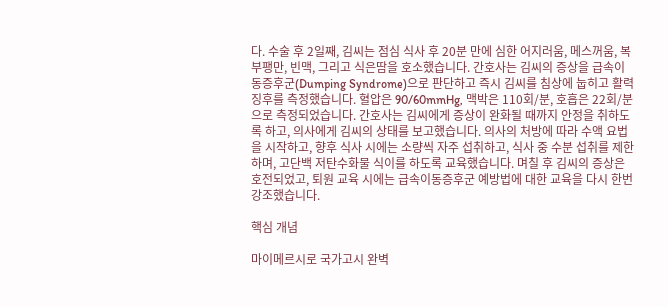다. 수술 후 2일째, 김씨는 점심 식사 후 20분 만에 심한 어지러움, 메스꺼움, 복부팽만, 빈맥, 그리고 식은땀을 호소했습니다. 간호사는 김씨의 증상을 급속이동증후군(Dumping Syndrome)으로 판단하고 즉시 김씨를 침상에 눕히고 활력징후를 측정했습니다. 혈압은 90/60mmHg, 맥박은 110회/분, 호흡은 22회/분으로 측정되었습니다. 간호사는 김씨에게 증상이 완화될 때까지 안정을 취하도록 하고, 의사에게 김씨의 상태를 보고했습니다. 의사의 처방에 따라 수액 요법을 시작하고, 향후 식사 시에는 소량씩 자주 섭취하고, 식사 중 수분 섭취를 제한하며, 고단백 저탄수화물 식이를 하도록 교육했습니다. 며칠 후 김씨의 증상은 호전되었고, 퇴원 교육 시에는 급속이동증후군 예방법에 대한 교육을 다시 한번 강조했습니다.

핵심 개념

마이메르시로 국가고시 완벽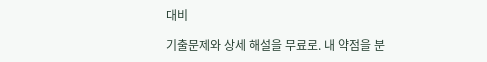대비

기출문제와 상세 해설을 무료로. 내 약점을 분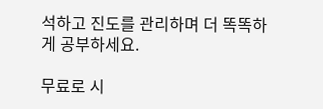석하고 진도를 관리하며 더 똑똑하게 공부하세요.

무료로 시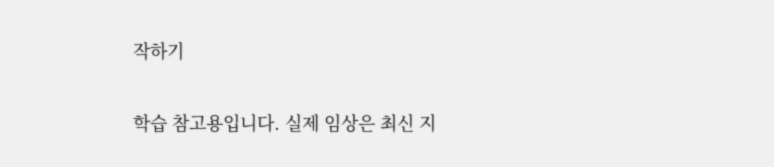작하기

학습 참고용입니다. 실제 임상은 최신 지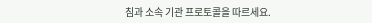침과 소속 기관 프로토콜을 따르세요.